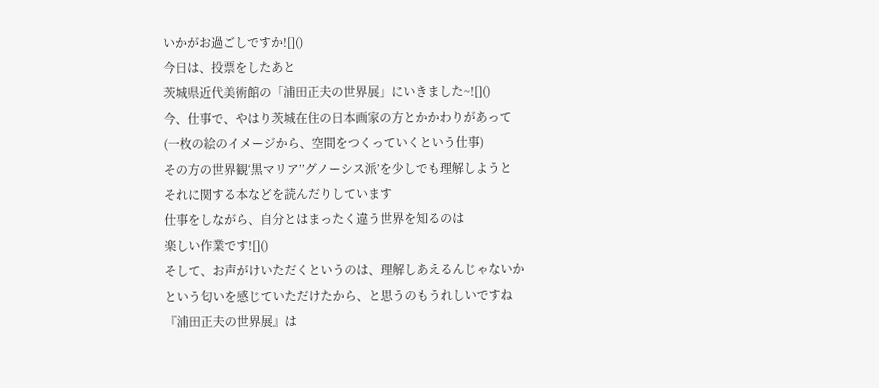いかがお過ごしですか![]()
今日は、投票をしたあと
茨城県近代美術館の「浦田正夫の世界展」にいきました~![]()
今、仕事で、やはり茨城在住の日本画家の方とかかわりがあって
(一枚の絵のイメージから、空間をつくっていくという仕事)
その方の世界観‘黒マリア’’グノーシス派’を少しでも理解しようと
それに関する本などを読んだりしています
仕事をしながら、自分とはまったく違う世界を知るのは
楽しい作業です![]()
そして、お声がけいただくというのは、理解しあえるんじゃないか
という匂いを感じていただけたから、と思うのもうれしいですね
『浦田正夫の世界展』は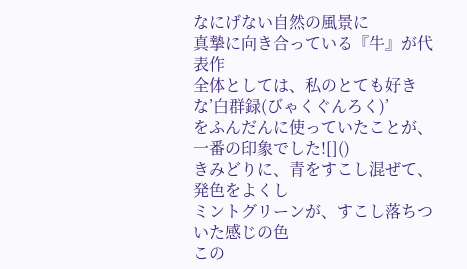なにげない自然の風景に
真摯に向き合っている『牛』が代表作
全体としては、私のとても好きな’白群録(びゃくぐんろく)’
をふんだんに使っていたことが、一番の印象でした![]()
きみどりに、青をすこし混ぜて、発色をよくし
ミントグリーンが、すこし落ちついた感じの色
この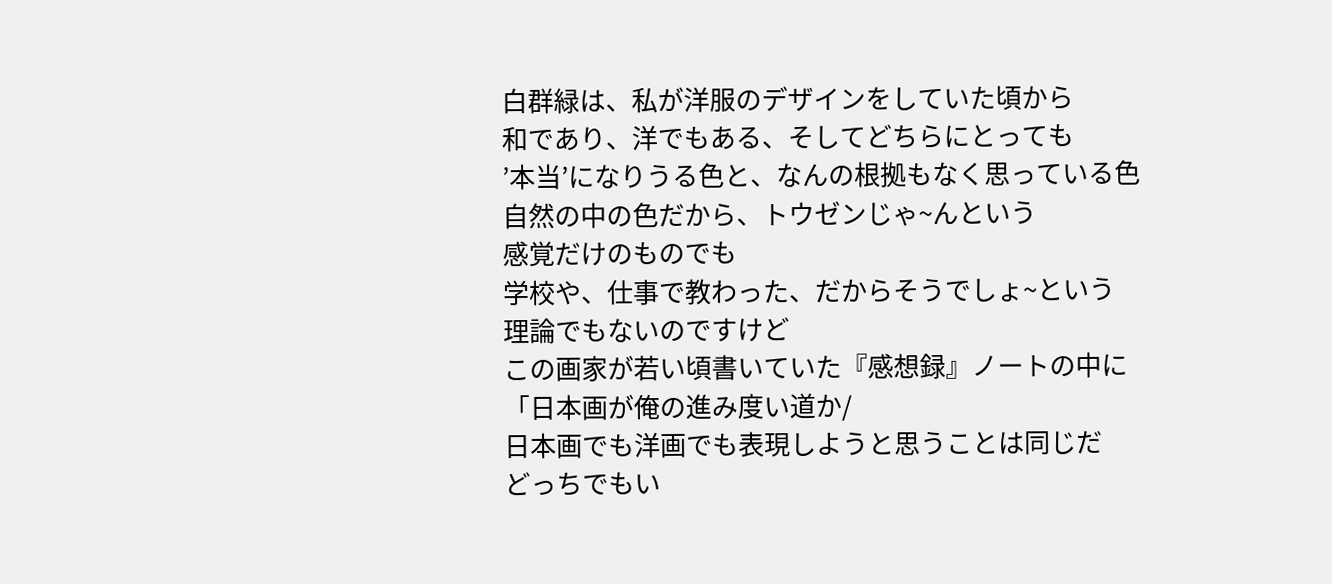白群緑は、私が洋服のデザインをしていた頃から
和であり、洋でもある、そしてどちらにとっても
’本当’になりうる色と、なんの根拠もなく思っている色
自然の中の色だから、トウゼンじゃ~んという
感覚だけのものでも
学校や、仕事で教わった、だからそうでしょ~という
理論でもないのですけど
この画家が若い頃書いていた『感想録』ノートの中に
「日本画が俺の進み度い道か/
日本画でも洋画でも表現しようと思うことは同じだ
どっちでもい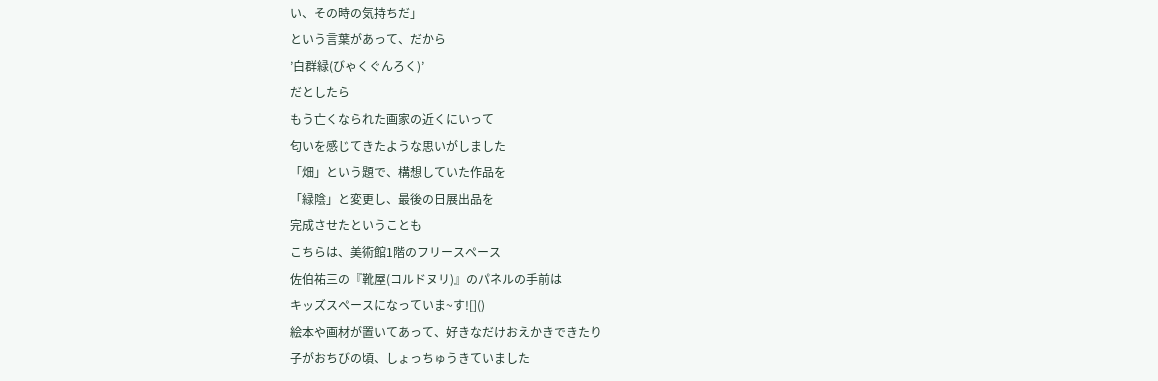い、その時の気持ちだ」
という言葉があって、だから
’白群緑(びゃくぐんろく)’
だとしたら
もう亡くなられた画家の近くにいって
匂いを感じてきたような思いがしました
「畑」という題で、構想していた作品を
「緑陰」と変更し、最後の日展出品を
完成させたということも
こちらは、美術館1階のフリースペース
佐伯祐三の『靴屋(コルドヌリ)』のパネルの手前は
キッズスペースになっていま~す![]()
絵本や画材が置いてあって、好きなだけおえかきできたり
子がおちびの頃、しょっちゅうきていました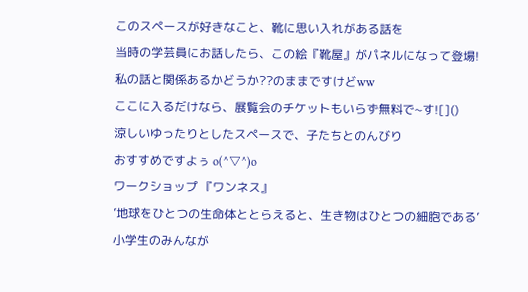このスペースが好きなこと、靴に思い入れがある話を
当時の学芸員にお話したら、この絵『靴屋』がパネルになって登場!
私の話と関係あるかどうか??のままですけどww
ここに入るだけなら、展覧会のチケットもいらず無料で~す![]()
涼しいゆったりとしたスペースで、子たちとのんびり
おすすめですよぅ o(^▽^)o
ワークショップ 『ワンネス』
’地球をひとつの生命体ととらえると、生き物はひとつの細胞である’
小学生のみんなが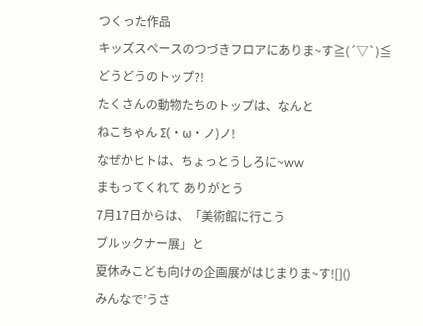つくった作品
キッズスペースのつづきフロアにありま~す≧(´▽`)≦
どうどうのトップ?!
たくさんの動物たちのトップは、なんと
ねこちゃん Σ(・ω・ノ)ノ!
なぜかヒトは、ちょっとうしろに~ww
まもってくれて ありがとう
7月17日からは、「美術館に行こう
ブルックナー展」と
夏休みこども向けの企画展がはじまりま~す![]()
みんなで’うさ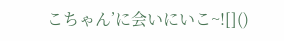こちゃん’に会いにいこ~![]()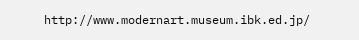http://www.modernart.museum.ibk.ed.jp/